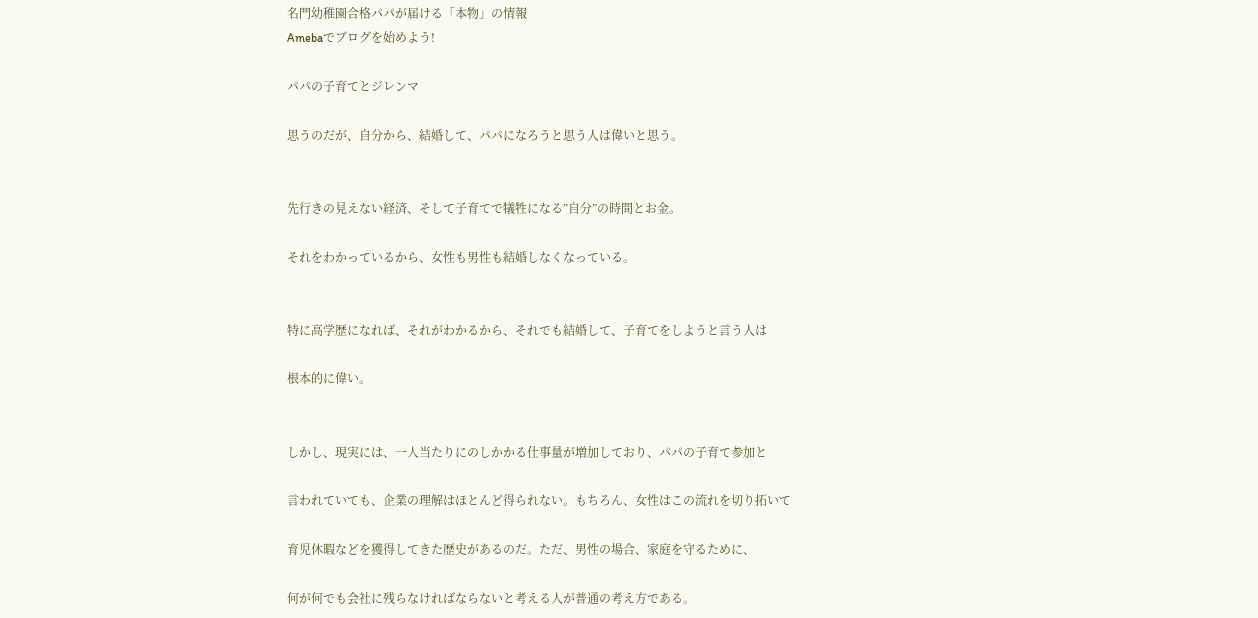名門幼稚園合格パパが届ける「本物」の情報
Amebaでブログを始めよう!

パパの子育てとジレンマ

思うのだが、自分から、結婚して、パパになろうと思う人は偉いと思う。


先行きの見えない経済、そして子育てで犠牲になる”自分”の時間とお金。

それをわかっているから、女性も男性も結婚しなくなっている。


特に高学歴になれば、それがわかるから、それでも結婚して、子育てをしようと言う人は

根本的に偉い。


しかし、現実には、一人当たりにのしかかる仕事量が増加しており、パパの子育て参加と

言われていても、企業の理解はほとんど得られない。もちろん、女性はこの流れを切り拓いて

育児休暇などを獲得してきた歴史があるのだ。ただ、男性の場合、家庭を守るために、

何が何でも会社に残らなければならないと考える人が普通の考え方である。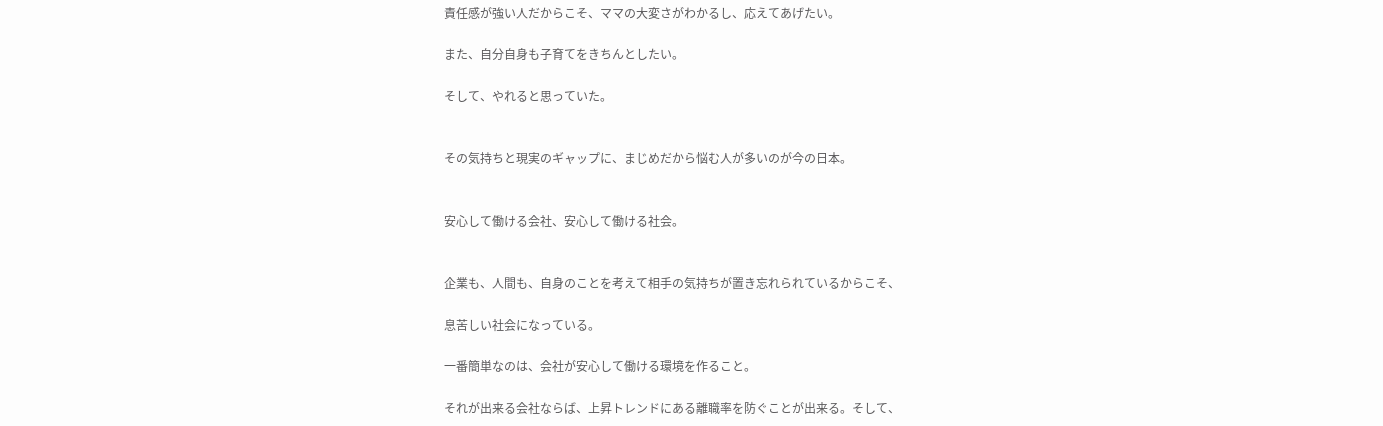責任感が強い人だからこそ、ママの大変さがわかるし、応えてあげたい。

また、自分自身も子育てをきちんとしたい。

そして、やれると思っていた。


その気持ちと現実のギャップに、まじめだから悩む人が多いのが今の日本。


安心して働ける会社、安心して働ける社会。


企業も、人間も、自身のことを考えて相手の気持ちが置き忘れられているからこそ、

息苦しい社会になっている。

一番簡単なのは、会社が安心して働ける環境を作ること。

それが出来る会社ならば、上昇トレンドにある離職率を防ぐことが出来る。そして、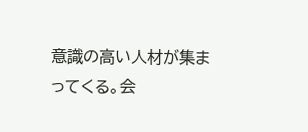意識の高い人材が集まってくる。会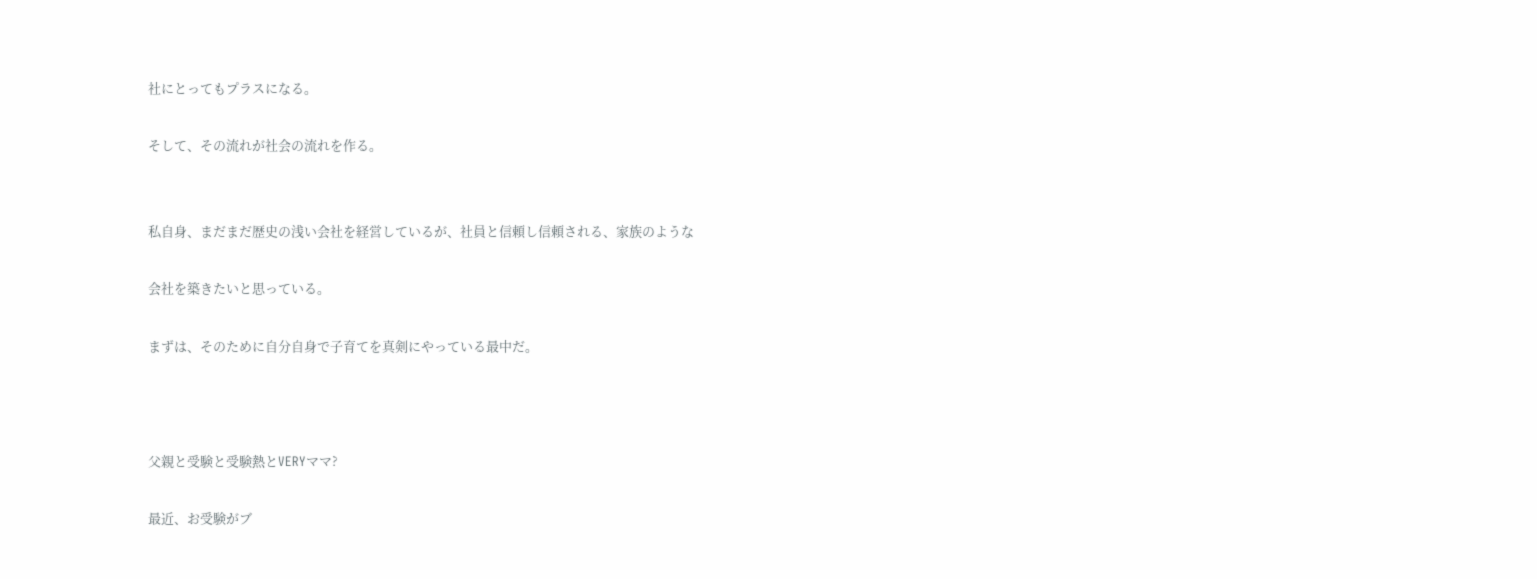社にとってもプラスになる。

そして、その流れが社会の流れを作る。


私自身、まだまだ歴史の浅い会社を経営しているが、社員と信頼し信頼される、家族のような

会社を築きたいと思っている。

まずは、そのために自分自身で子育てを真剣にやっている最中だ。



父親と受験と受験熱とVERYママ?

最近、お受験がブ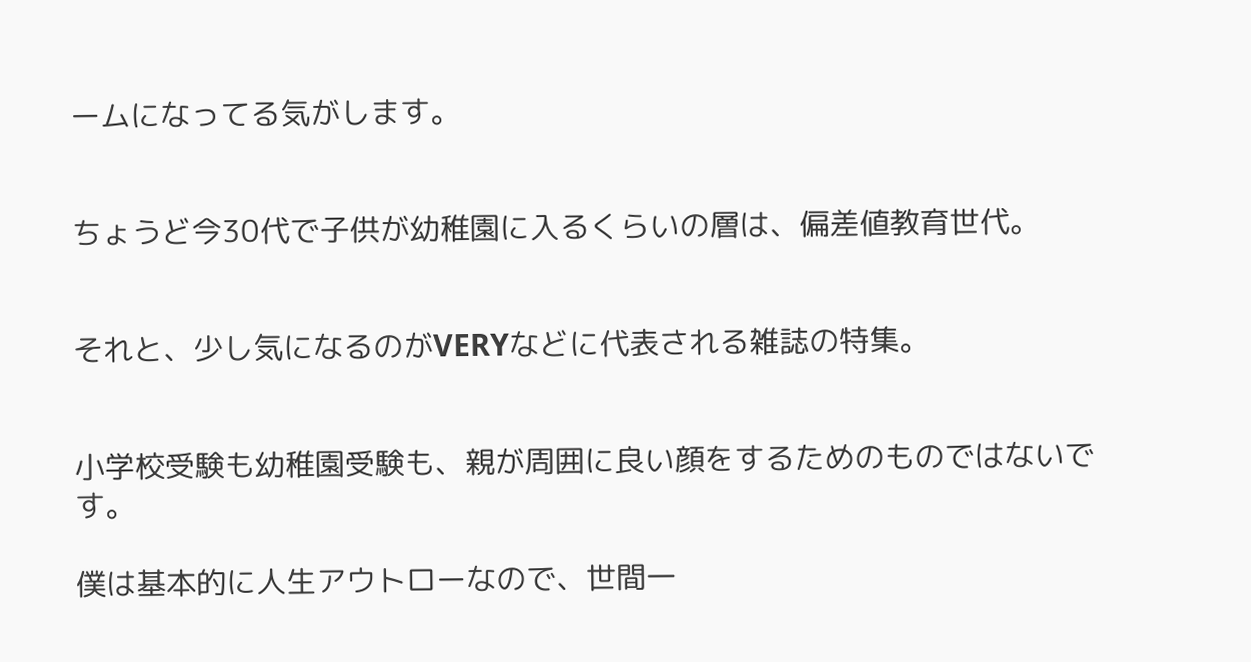ームになってる気がします。


ちょうど今30代で子供が幼稚園に入るくらいの層は、偏差値教育世代。


それと、少し気になるのがVERYなどに代表される雑誌の特集。


小学校受験も幼稚園受験も、親が周囲に良い顔をするためのものではないです。

僕は基本的に人生アウトローなので、世間一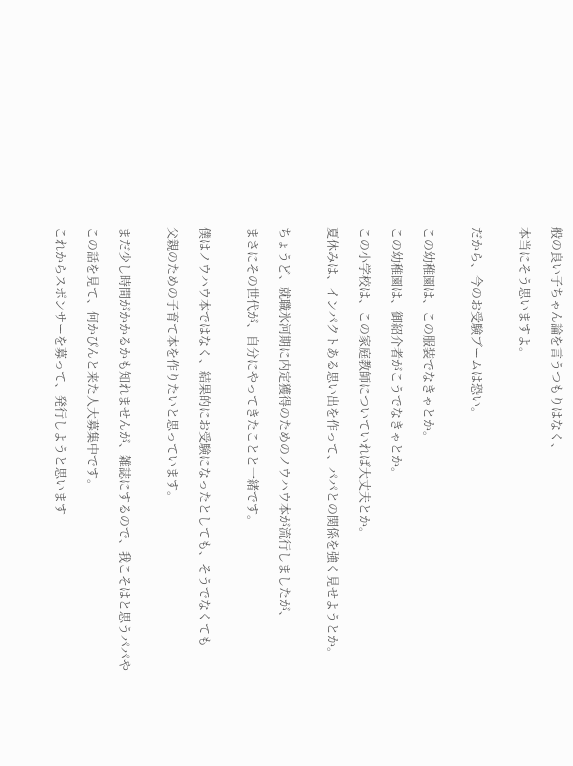般の良い子ちゃん論を言うつもりはなく、

本当にそう思いますよ。


だから、今のお受験ブームは恐い。


この幼稚園は、この服装でなきゃとか。

この幼稚園は、御紹介者がこうでなきゃとか。

この小学校は、この家庭教師についていれば大丈夫とか。

夏休みは、インパクトある思い出を作って、パパとの関係を強く見せようとか。


ちょうど、就職氷河期に内定獲得のためのノウハウ本が流行しましたが、

まさにその世代が、自分にやってきたことと一緒です。


僕はノウハウ本ではなく、結果的にお受験になったとしても、そうでなくても

父親のための子育て本を作りたいと思っています。


まだ少し時間がかかるかも知れませんが、雑誌にするので、我こそはと思うパパや

この話を見て、何かぴんと来た人大募集中です。

これからスポンサーを募って、発行しようと思います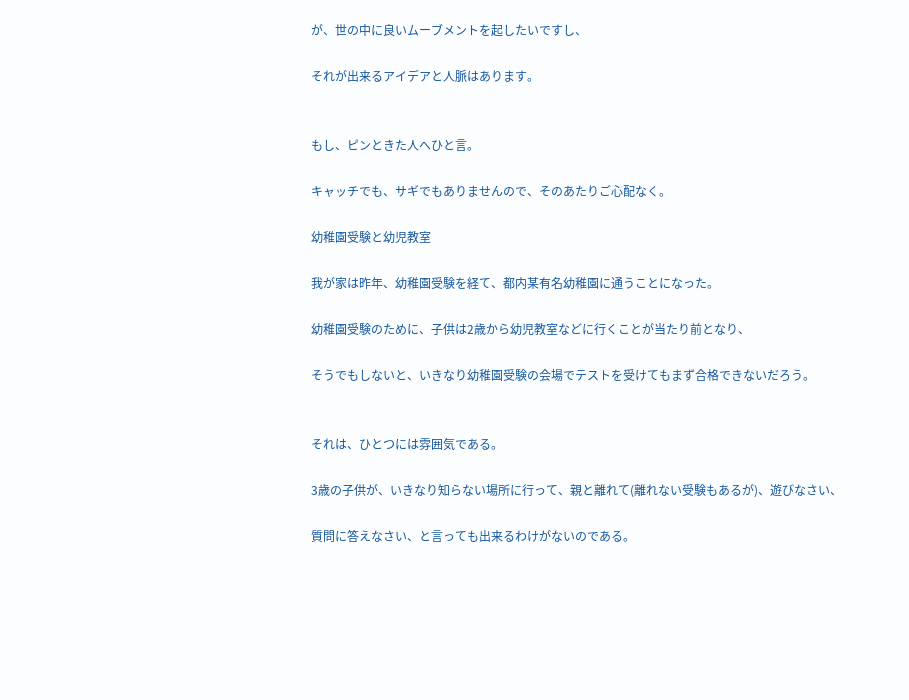が、世の中に良いムーブメントを起したいですし、

それが出来るアイデアと人脈はあります。


もし、ピンときた人へひと言。

キャッチでも、サギでもありませんので、そのあたりご心配なく。

幼稚園受験と幼児教室

我が家は昨年、幼稚園受験を経て、都内某有名幼稚園に通うことになった。

幼稚園受験のために、子供は2歳から幼児教室などに行くことが当たり前となり、

そうでもしないと、いきなり幼稚園受験の会場でテストを受けてもまず合格できないだろう。


それは、ひとつには雰囲気である。

3歳の子供が、いきなり知らない場所に行って、親と離れて(離れない受験もあるが)、遊びなさい、

質問に答えなさい、と言っても出来るわけがないのである。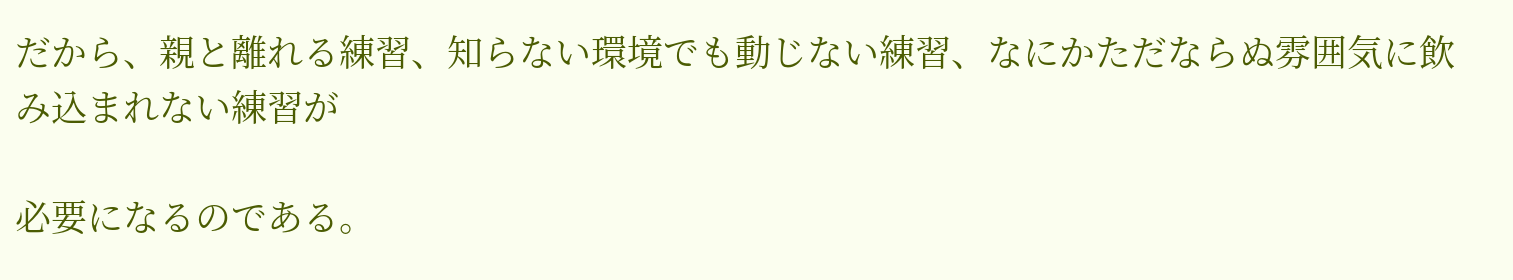だから、親と離れる練習、知らない環境でも動じない練習、なにかただならぬ雰囲気に飲み込まれない練習が

必要になるのである。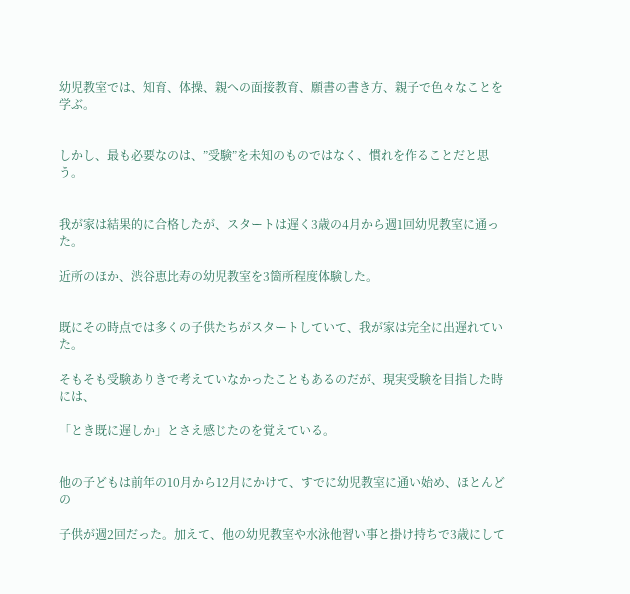幼児教室では、知育、体操、親への面接教育、願書の書き方、親子で色々なことを学ぶ。


しかし、最も必要なのは、”受験”を未知のものではなく、慣れを作ることだと思う。


我が家は結果的に合格したが、スタートは遅く3歳の4月から週1回幼児教室に通った。

近所のほか、渋谷恵比寿の幼児教室を3箇所程度体験した。


既にその時点では多くの子供たちがスタートしていて、我が家は完全に出遅れていた。

そもそも受験ありきで考えていなかったこともあるのだが、現実受験を目指した時には、

「とき既に遅しか」とさえ感じたのを覚えている。


他の子どもは前年の10月から12月にかけて、すでに幼児教室に通い始め、ほとんどの

子供が週2回だった。加えて、他の幼児教室や水泳他習い事と掛け持ちで3歳にして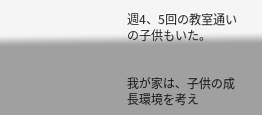週4、5回の教室通いの子供もいた。


我が家は、子供の成長環境を考え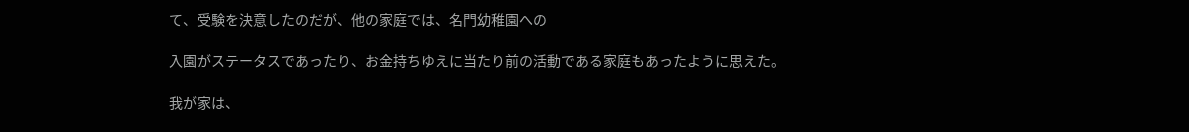て、受験を決意したのだが、他の家庭では、名門幼稚園への

入園がステータスであったり、お金持ちゆえに当たり前の活動である家庭もあったように思えた。

我が家は、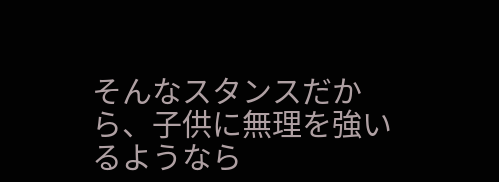そんなスタンスだから、子供に無理を強いるようなら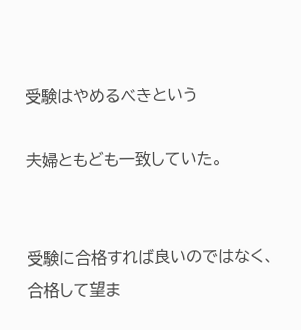受験はやめるべきという

夫婦ともども一致していた。


受験に合格すれば良いのではなく、合格して望ま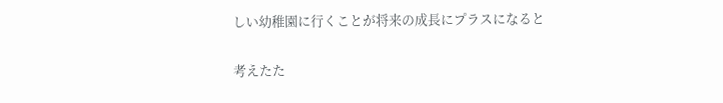しい幼稚園に行くことが将来の成長にプラスになると

考えたた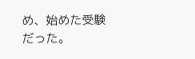め、始めた受験だった。